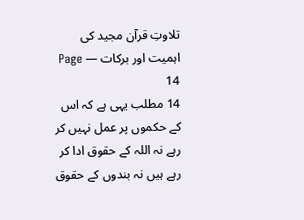تلاوتِ قرآن مجید کی اہمیت اور برکات — Page 14
14 مطلب یہی ہے کہ اس کے حکموں پر عمل نہیں کر رہے نہ اللہ کے حقوق ادا کر رہے ہیں نہ بندوں کے حقوق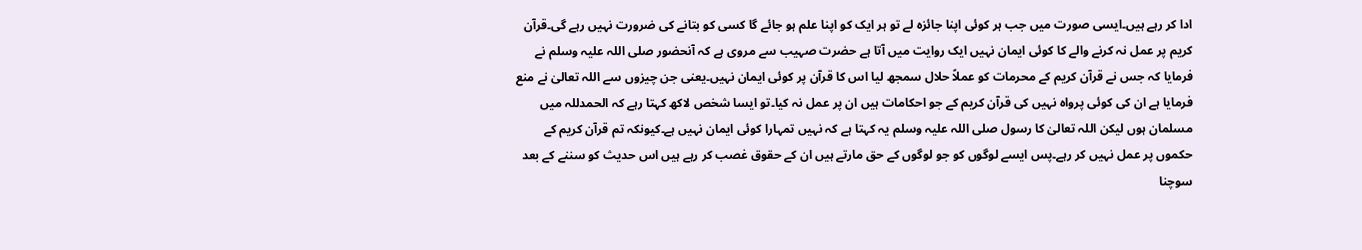ادا کر رہے ہیں۔ایسی صورت میں جب ہر کوئی اپنا جائزہ لے تو ہر ایک کو اپنا علم ہو جائے گا کسی کو بتانے کی ضرورت نہیں رہے گی۔قرآن کریم پر عمل نہ کرنے والے کا کوئی ایمان نہیں ایک روایت میں آتا ہے حضرت صہیب سے مروی ہے کہ آنحضور صلی اللہ علیہ وسلم نے فرمایا کہ جس نے قرآن کریم کے محرمات کو عملاً حلال سمجھ لیا اس کا قرآن پر کوئی ایمان نہیں۔یعنی جن چیزوں سے اللہ تعالیٰ نے منع فرمایا ہے ان کی کوئی پرواہ نہیں کی قرآن کریم کے جو احکامات ہیں ان پر عمل نہ کیا۔تو ایسا شخص لاکھ کہتا رہے کہ الحمدللہ میں مسلمان ہوں لیکن اللہ تعالیٰ کا رسول صلی اللہ علیہ وسلم یہ کہتا ہے کہ نہیں تمہارا کوئی ایمان نہیں ہے۔کیونکہ تم قرآن کریم کے حکموں پر عمل نہیں کر رہے۔پس ایسے لوگوں کو جو لوگوں کے حق مارتے ہیں ان کے حقوق غصب کر رہے ہیں اس حدیث کو سننے کے بعد سوچنا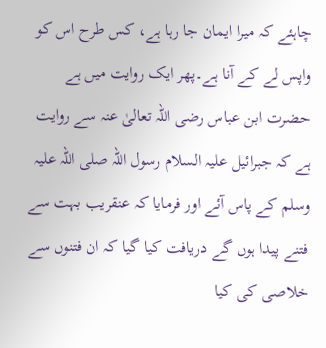چاہئے کہ میرا ایمان جا رہا ہے، کس طرح اس کو واپس لے کے آنا ہے۔پھر ایک روایت میں ہے حضرت ابن عباس رضی اللہ تعالیٰ عنہ سے روایت ہے کہ جبرائیل علیہ السلام رسول اللہ صلی اللہ علیہ وسلم کے پاس آئے اور فرمایا کہ عنقریب بہت سے فتنے پیدا ہوں گے دریافت کیا گیا کہ ان فتنوں سے خلاصی کی کیا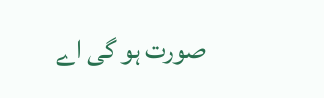صورت ہو گی اے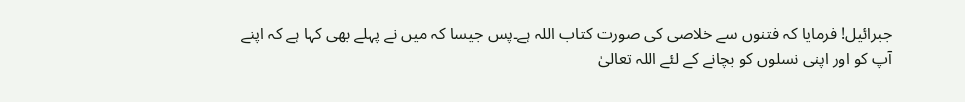جبرائیل! فرمایا کہ فتنوں سے خلاصی کی صورت کتاب اللہ ہے۔پس جیسا کہ میں نے پہلے بھی کہا ہے کہ اپنے آپ کو اور اپنی نسلوں کو بچانے کے لئے اللہ تعالیٰ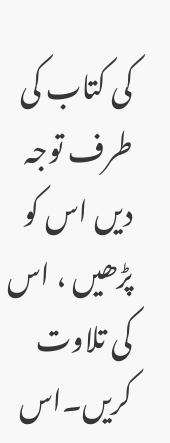کی کتاب کی طرف توجہ دیں اس کو پڑھیں ، اس کی تلاوت کریں۔اس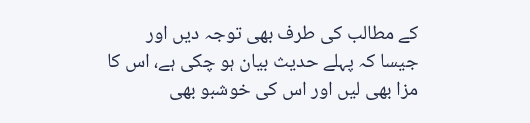کے مطالب کی طرف بھی توجہ دیں اور جیسا کہ پہلے حدیث بیان ہو چکی ہے، اس کا مزا بھی لیں اور اس کی خوشبو بھی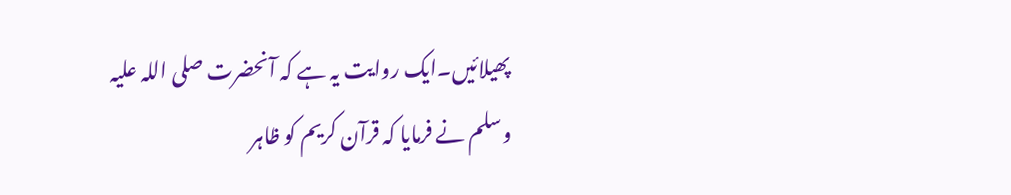پھیلائیں۔ایک روایت یہ ہے کہ آنحضرت صلی اللہ علیہ وسلم نے فرمایا کہ قرآن کریم کو ظاہر